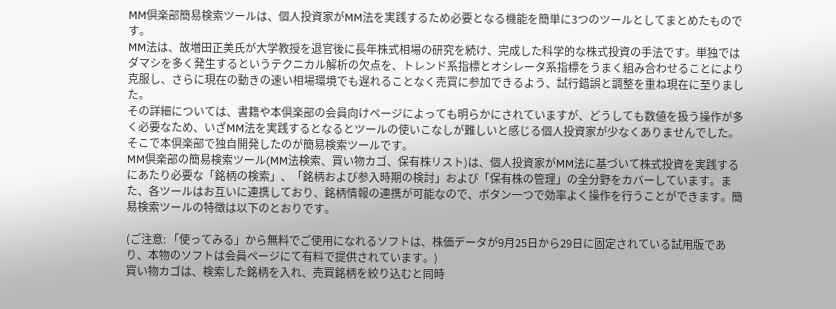MM倶楽部簡易検索ツールは、個人投資家がMM法を実践するため必要となる機能を簡単に3つのツールとしてまとめたものです。
MM法は、故増田正美氏が大学教授を退官後に長年株式相場の研究を続け、完成した科学的な株式投資の手法です。単独ではダマシを多く発生するというテクニカル解析の欠点を、トレンド系指標とオシレータ系指標をうまく組み合わせることにより克服し、さらに現在の動きの速い相場環境でも遅れることなく売買に参加できるよう、試行錯誤と調整を重ね現在に至りました。
その詳細については、書籍や本倶楽部の会員向けページによっても明らかにされていますが、どうしても数値を扱う操作が多く必要なため、いざMM法を実践するとなるとツールの使いこなしが難しいと感じる個人投資家が少なくありませんでした。そこで本倶楽部で独自開発したのが簡易検索ツールです。
MM倶楽部の簡易検索ツール(MM法検索、買い物カゴ、保有株リスト)は、個人投資家がMM法に基づいて株式投資を実践するにあたり必要な「銘柄の検索」、「銘柄および参入時期の検討」および「保有株の管理」の全分野をカバーしています。また、各ツールはお互いに連携しており、銘柄情報の連携が可能なので、ボタン一つで効率よく操作を行うことができます。簡易検索ツールの特徴は以下のとおりです。

(ご注意: 「使ってみる」から無料でご使用になれるソフトは、株価データが9月25日から29日に固定されている試用版であり、本物のソフトは会員ページにて有料で提供されています。)
買い物カゴは、検索した銘柄を入れ、売買銘柄を絞り込むと同時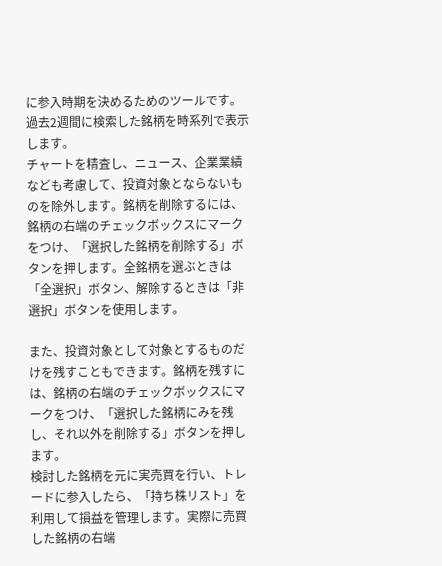に参入時期を決めるためのツールです。過去2週間に検索した銘柄を時系列で表示します。
チャートを精査し、ニュース、企業業績なども考慮して、投資対象とならないものを除外します。銘柄を削除するには、銘柄の右端のチェックボックスにマークをつけ、「選択した銘柄を削除する」ボタンを押します。全銘柄を選ぶときは「全選択」ボタン、解除するときは「非選択」ボタンを使用します。

また、投資対象として対象とするものだけを残すこともできます。銘柄を残すには、銘柄の右端のチェックボックスにマークをつけ、「選択した銘柄にみを残し、それ以外を削除する」ボタンを押します。
検討した銘柄を元に実売買を行い、トレードに参入したら、「持ち株リスト」を利用して損益を管理します。実際に売買した銘柄の右端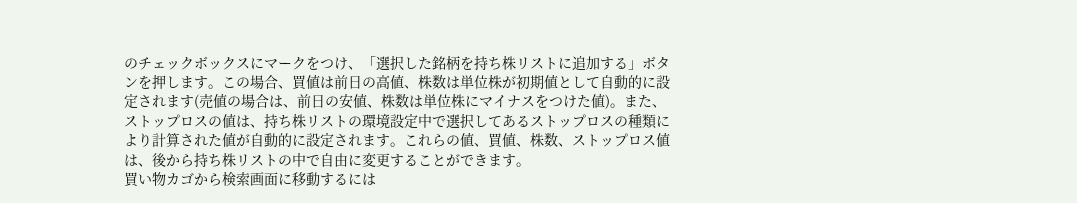のチェックボックスにマークをつけ、「選択した銘柄を持ち株リストに追加する」ボタンを押します。この場合、買値は前日の高値、株数は単位株が初期値として自動的に設定されます(売値の場合は、前日の安値、株数は単位株にマイナスをつけた値)。また、ストップロスの値は、持ち株リストの環境設定中で選択してあるストップロスの種類により計算された値が自動的に設定されます。これらの値、買値、株数、ストップロス値は、後から持ち株リストの中で自由に変更することができます。
買い物カゴから検索画面に移動するには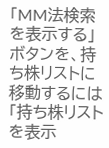「MM法検索を表示する」ボタンを、持ち株リストに移動するには「持ち株リストを表示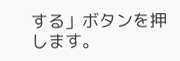する」ボタンを押します。